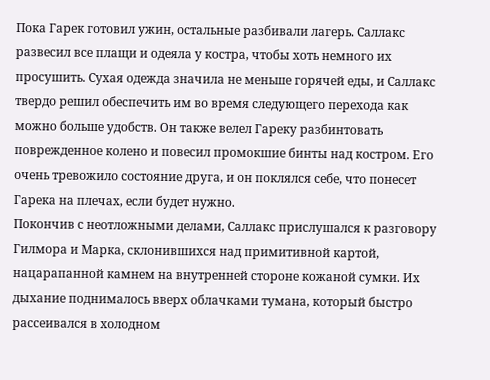Пока Гарек готовил ужин, остальные разбивали лагерь. Саллакс развесил все плащи и одеяла у костра, чтобы хоть немного их просушить. Сухая одежда значила не меньше горячей еды, и Саллакс твердо решил обеспечить им во время следующего перехода как можно больше удобств. Он также велел Гареку разбинтовать поврежденное колено и повесил промокшие бинты над костром. Его очень тревожило состояние друга, и он поклялся себе, что понесет Гарека на плечах, если будет нужно.
Покончив с неотложными делами, Саллакс прислушался к разговору Гилмора и Марка, склонившихся над примитивной картой, нацарапанной камнем на внутренней стороне кожаной сумки. Их дыхание поднималось вверх облачками тумана, который быстро рассеивался в холодном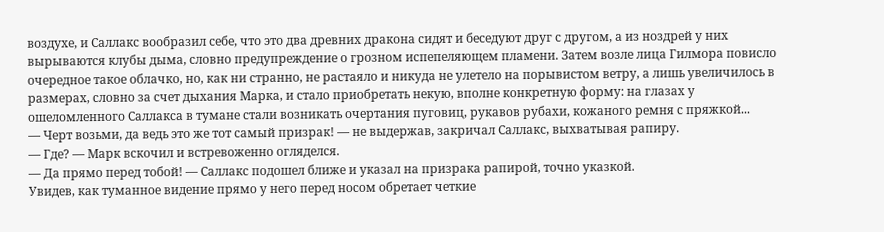воздухе, и Саллакс вообразил себе, что это два древних дракона сидят и беседуют друг с другом, а из ноздрей у них вырываются клубы дыма, словно предупреждение о грозном испепеляющем пламени. Затем возле лица Гилмора повисло очередное такое облачко, но, как ни странно, не растаяло и никуда не улетело на порывистом ветру, а лишь увеличилось в размерах, словно за счет дыхания Марка, и стало приобретать некую, вполне конкретную форму: на глазах у ошеломленного Саллакса в тумане стали возникать очертания пуговиц, рукавов рубахи, кожаного ремня с пряжкой...
— Черт возьми, да ведь это же тот самый призрак! — не выдержав, закричал Саллакс, выхватывая рапиру.
— Где? — Марк вскочил и встревоженно огляделся.
— Да прямо перед тобой! — Саллакс подошел ближе и указал на призрака рапирой, точно указкой.
Увидев, как туманное видение прямо у него перед носом обретает четкие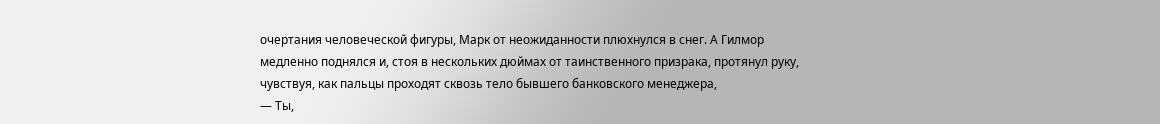очертания человеческой фигуры, Марк от неожиданности плюхнулся в снег. А Гилмор медленно поднялся и, стоя в нескольких дюймах от таинственного призрака, протянул руку, чувствуя, как пальцы проходят сквозь тело бывшего банковского менеджера,
— Ты,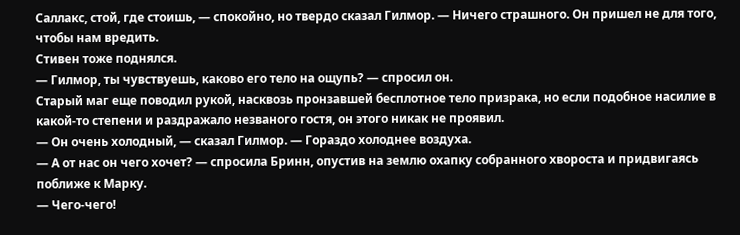Саллакс, стой, где стоишь, — спокойно, но твердо сказал Гилмор. — Ничего страшного. Он пришел не для того, чтобы нам вредить.
Стивен тоже поднялся.
— Гилмор, ты чувствуешь, каково его тело на ощупь? — спросил он.
Старый маг еще поводил рукой, насквозь пронзавшей бесплотное тело призрака, но если подобное насилие в какой-то степени и раздражало незваного гостя, он этого никак не проявил.
— Он очень холодный, — сказал Гилмор. — Гораздо холоднее воздуха.
— А от нас он чего хочет? — спросила Бринн, опустив на землю охапку собранного хвороста и придвигаясь поближе к Марку.
— Чего-чего!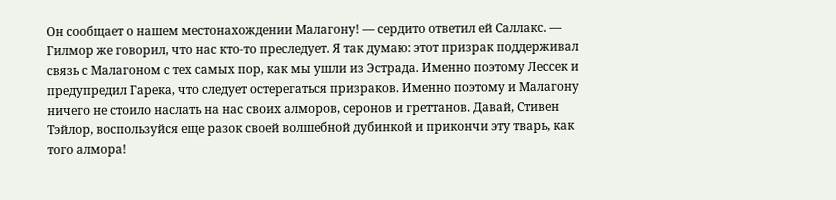Он сообщает о нашем местонахождении Малагону! — сердито ответил ей Саллакс. — Гилмор же говорил, что нас кто-то преследует. Я так думаю: этот призрак поддерживал связь с Малагоном с тех самых пор, как мы ушли из Эстрада. Именно поэтому Лессек и предупредил Гарека, что следует остерегаться призраков. Именно поэтому и Малагону ничего не стоило наслать на нас своих алморов, серонов и греттанов. Давай, Стивен Тэйлор, воспользуйся еще разок своей волшебной дубинкой и прикончи эту тварь, как того алмора!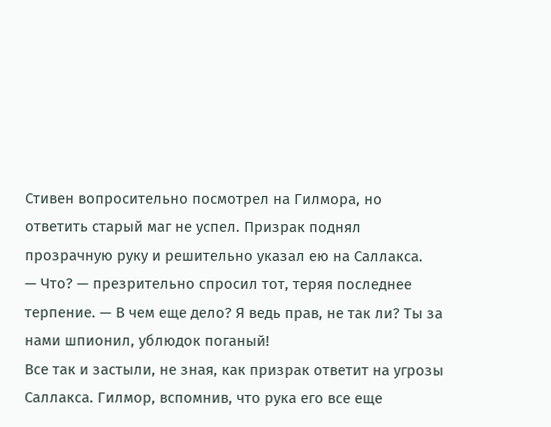Стивен вопросительно посмотрел на Гилмора, но ответить старый маг не успел. Призрак поднял прозрачную руку и решительно указал ею на Саллакса.
— Что? — презрительно спросил тот, теряя последнее терпение. — В чем еще дело? Я ведь прав, не так ли? Ты за нами шпионил, ублюдок поганый!
Все так и застыли, не зная, как призрак ответит на угрозы Саллакса. Гилмор, вспомнив, что рука его все еще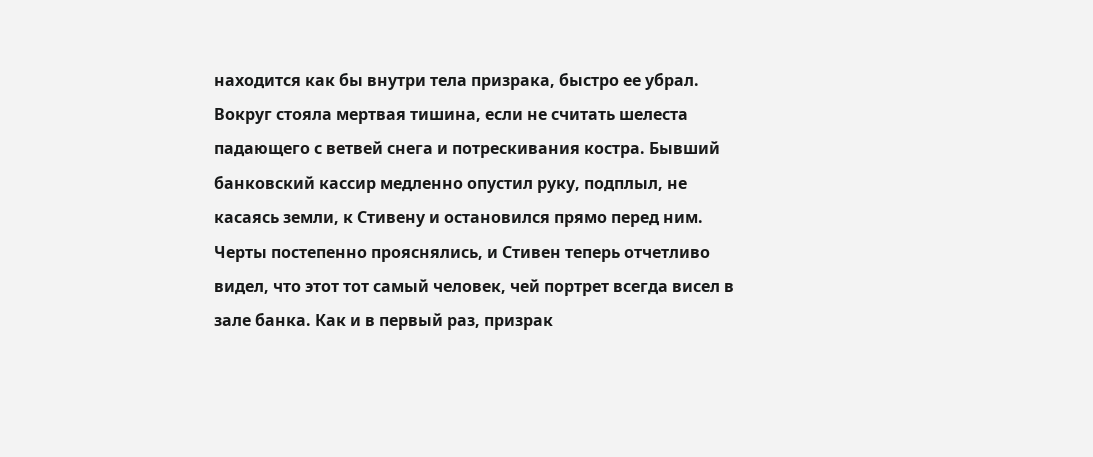находится как бы внутри тела призрака, быстро ее убрал.
Вокруг стояла мертвая тишина, если не считать шелеста падающего с ветвей снега и потрескивания костра. Бывший банковский кассир медленно опустил руку, подплыл, не касаясь земли, к Стивену и остановился прямо перед ним. Черты постепенно прояснялись, и Стивен теперь отчетливо видел, что этот тот самый человек, чей портрет всегда висел в зале банка. Как и в первый раз, призрак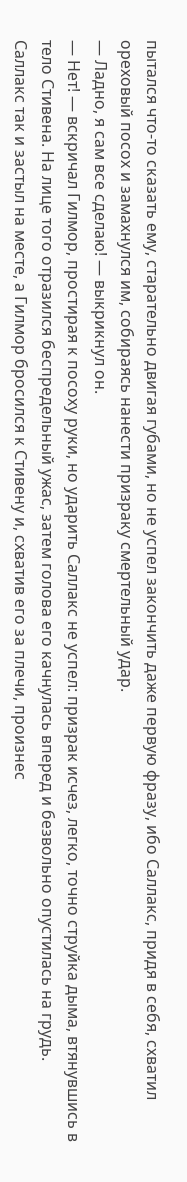пытался что-то сказать ему, старательно двигая губами, но не успел закончить даже первую фразу, ибо Саллакс, придя в себя, схватил ореховый посох и замахнулся им, собираясь нанести призраку смертельный удар.
— Ладно, я сам все сделаю! — выкрикнул он.
— Нет! — вскричал Гилмор, простирая к посоху руки, но ударить Саллакс не успел: призрак исчез, легко, точно струйка дыма, втянувшись в тело Стивена. На лице того отразился беспредельный ужас, затем голова его качнулась вперед и безвольно опустилась на грудь.
Саллакс так и застыл на месте, а Гилмор бросился к Стивену и, схватив его за плечи, произнес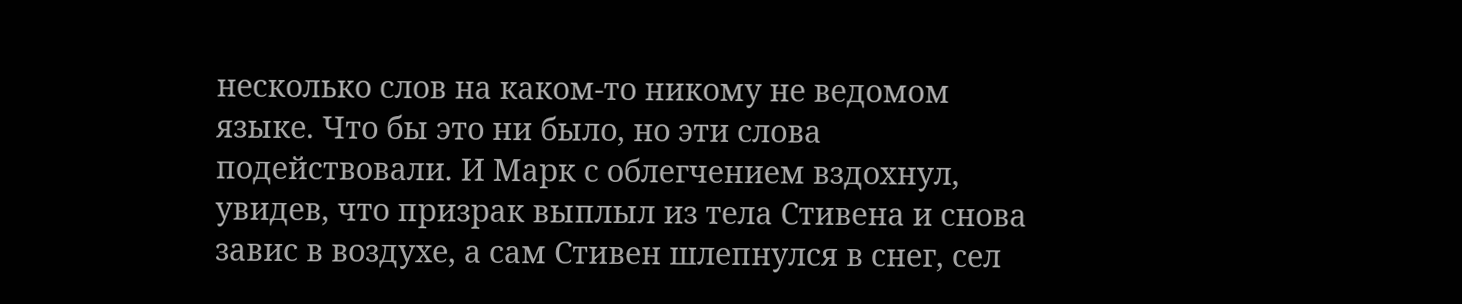несколько слов на каком-то никому не ведомом языке. Что бы это ни было, но эти слова подействовали. И Марк с облегчением вздохнул, увидев, что призрак выплыл из тела Стивена и снова завис в воздухе, а сам Стивен шлепнулся в снег, сел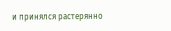и принялся растерянно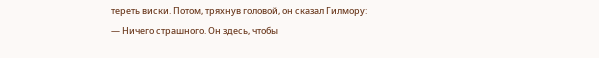тереть виски. Потом, тряхнув головой, он сказал Гилмору:
— Ничего страшного. Он здесь, чтобы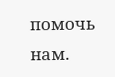помочь нам.